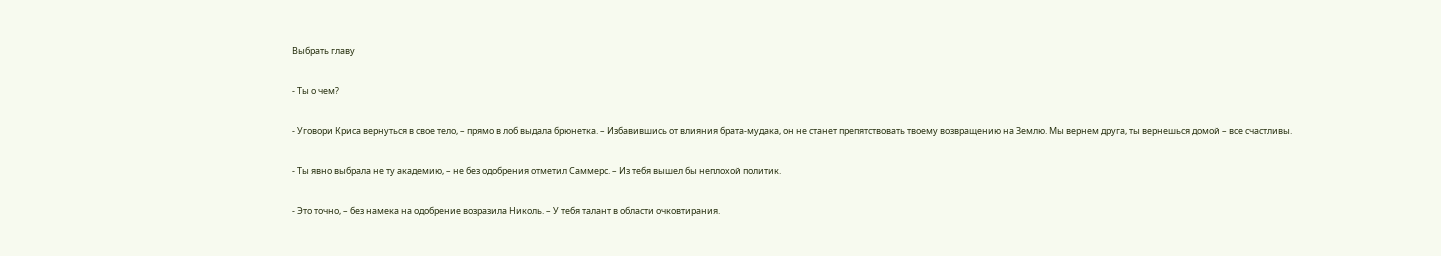Выбрать главу

- Ты о чем?

- Уговори Криса вернуться в свое тело, – прямо в лоб выдала брюнетка. – Избавившись от влияния брата-мудака, он не станет препятствовать твоему возвращению на Землю. Мы вернем друга, ты вернешься домой – все счастливы.

- Ты явно выбрала не ту академию, – не без одобрения отметил Саммерс. – Из тебя вышел бы неплохой политик.

- Это точно, – без намека на одобрение возразила Николь. – У тебя талант в области очковтирания.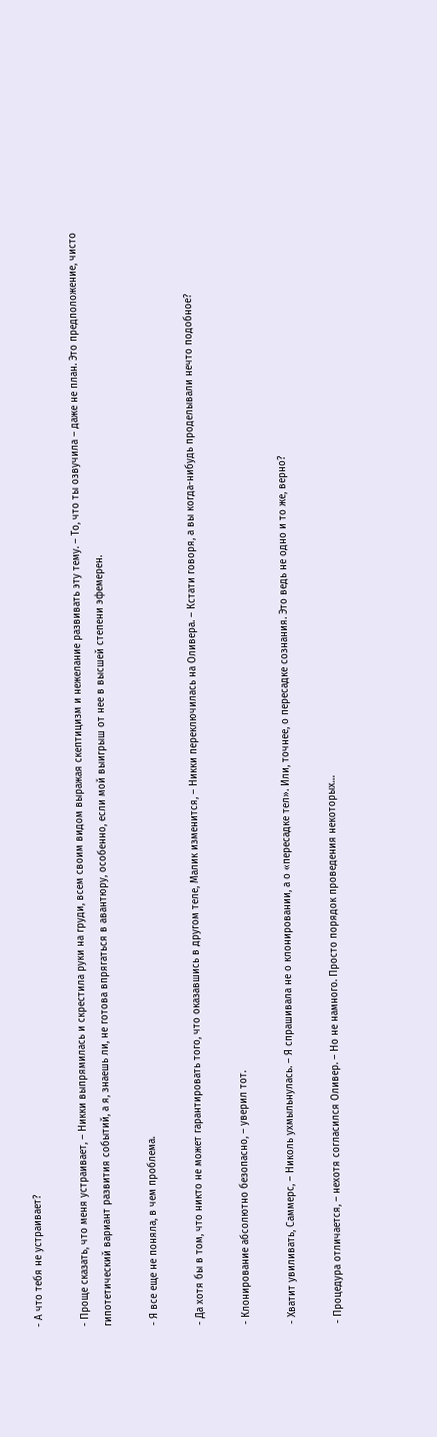- А что тебя не устраивает?

- Проще сказать, что меня устраивает, – Никки выпрямилась и скрестила руки на груди, всем своим видом выражая скептицизм и нежелание развивать эту тему. – То, что ты озвучила – даже не план. Это предположение, чисто гипотетический вариант развития событий, а я, знаешь ли, не готова впрягаться в авантюру, особенно, если мой выигрыш от нее в высшей степени эфемерен.

- Я все еще не поняла, в чем проблема.

- Да хотя бы в том, что никто не может гарантировать того, что оказавшись в другом теле, Малик изменится, – Никки переключилась на Оливера. – Кстати говоря, а вы когда-нибудь проделывали нечто подобное?

- Клонирование абсолютно безопасно, – уверил тот.

- Хватит увиливать, Саммерс, – Николь ухмыльнулась. – Я спрашивала не о клонировании, а о «пересадке тел». Или, точнее, о пересадке сознания. Это ведь не одно и то же, верно?

- Процедура отличается, – нехотя согласился Оливер. – Но не намного. Просто порядок проведения некоторых…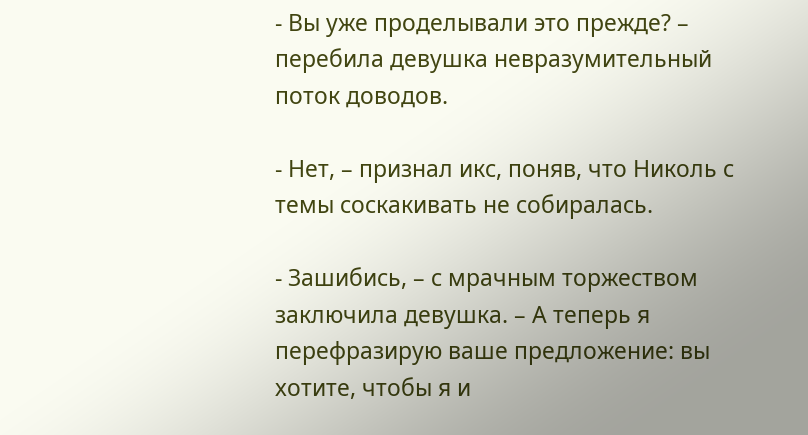- Вы уже проделывали это прежде? – перебила девушка невразумительный поток доводов.

- Нет, – признал икс, поняв, что Николь с темы соскакивать не собиралась.

- Зашибись, – с мрачным торжеством заключила девушка. – А теперь я перефразирую ваше предложение: вы хотите, чтобы я и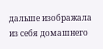дальше изображала из себя домашнего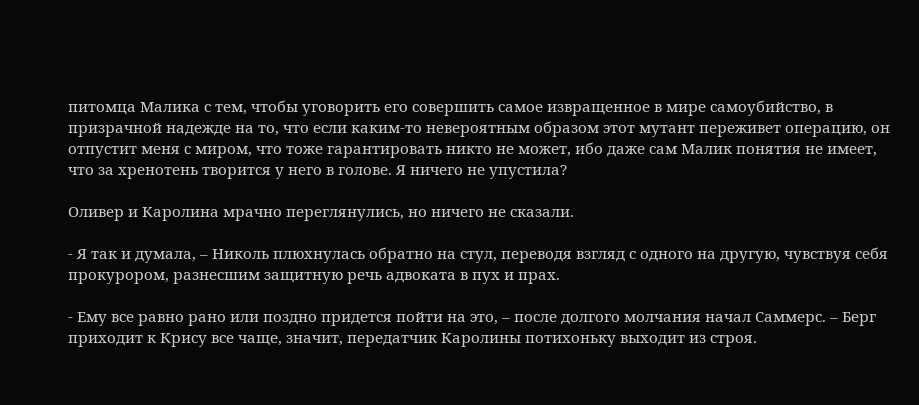питомца Малика с тем, чтобы уговорить его совершить самое извращенное в мире самоубийство, в призрачной надежде на то, что если каким-то невероятным образом этот мутант переживет операцию, он отпустит меня с миром, что тоже гарантировать никто не может, ибо даже сам Малик понятия не имеет, что за хренотень творится у него в голове. Я ничего не упустила?

Оливер и Каролина мрачно переглянулись, но ничего не сказали.

- Я так и думала, – Николь плюхнулась обратно на стул, переводя взгляд с одного на другую, чувствуя себя прокурором, разнесшим защитную речь адвоката в пух и прах.

- Ему все равно рано или поздно придется пойти на это, – после долгого молчания начал Саммерс. – Берг приходит к Крису все чаще, значит, передатчик Каролины потихоньку выходит из строя.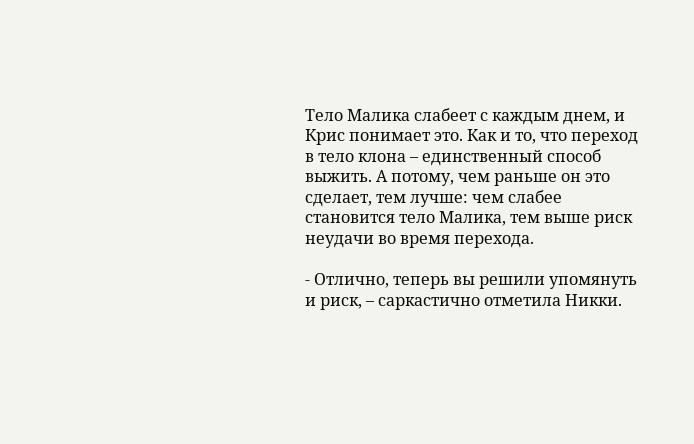Тело Малика слабеет с каждым днем, и Крис понимает это. Как и то, что переход в тело клона – единственный способ выжить. А потому, чем раньше он это сделает, тем лучше: чем слабее становится тело Малика, тем выше риск неудачи во время перехода.

- Отлично, теперь вы решили упомянуть и риск, – саркастично отметила Никки.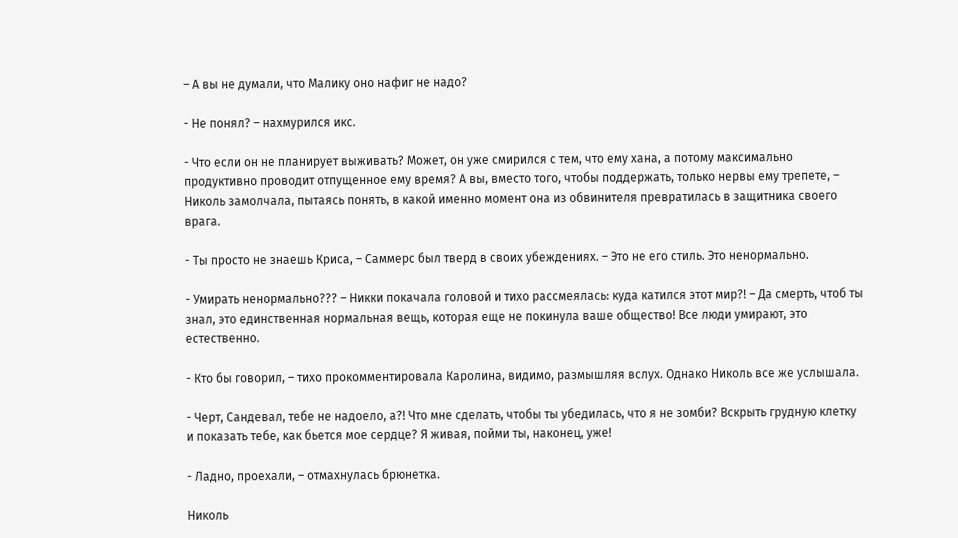– А вы не думали, что Малику оно нафиг не надо?

- Не понял? – нахмурился икс.

- Что если он не планирует выживать? Может, он уже смирился с тем, что ему хана, а потому максимально продуктивно проводит отпущенное ему время? А вы, вместо того, чтобы поддержать, только нервы ему трепете, – Николь замолчала, пытаясь понять, в какой именно момент она из обвинителя превратилась в защитника своего врага.

- Ты просто не знаешь Криса, – Саммерс был тверд в своих убеждениях. – Это не его стиль. Это ненормально.

- Умирать ненормально??? – Никки покачала головой и тихо рассмеялась: куда катился этот мир?! – Да смерть, чтоб ты знал, это единственная нормальная вещь, которая еще не покинула ваше общество! Все люди умирают, это естественно.

- Кто бы говорил, – тихо прокомментировала Каролина, видимо, размышляя вслух. Однако Николь все же услышала.

- Черт, Сандевал, тебе не надоело, а?! Что мне сделать, чтобы ты убедилась, что я не зомби? Вскрыть грудную клетку и показать тебе, как бьется мое сердце? Я живая, пойми ты, наконец, уже!

- Ладно, проехали, – отмахнулась брюнетка.

Николь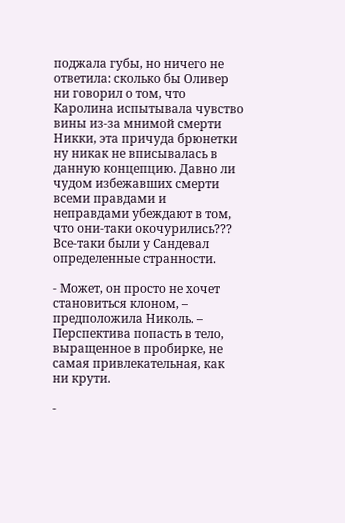поджала губы, но ничего не ответила: сколько бы Оливер ни говорил о том, что Каролина испытывала чувство вины из-за мнимой смерти Никки, эта причуда брюнетки ну никак не вписывалась в данную концепцию. Давно ли чудом избежавших смерти всеми правдами и неправдами убеждают в том, что они-таки окочурились??? Все-таки были у Сандевал определенные странности.

- Может, он просто не хочет становиться клоном, – предположила Николь. – Перспектива попасть в тело, выращенное в пробирке, не самая привлекательная, как ни крути.

-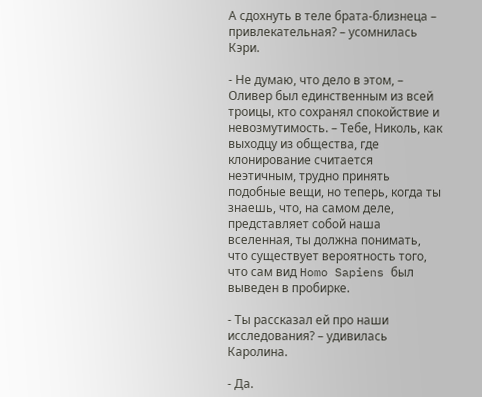А сдохнуть в теле брата-близнеца – привлекательная? – усомнилась Кэри.

- Не думаю, что дело в этом, – Оливер был единственным из всей троицы, кто сохранял спокойствие и невозмутимость. – Тебе, Николь, как выходцу из общества, где клонирование считается неэтичным, трудно принять подобные вещи, но теперь, когда ты знаешь, что, на самом деле, представляет собой наша вселенная, ты должна понимать, что существует вероятность того, что сам вид Homo Sapiens был выведен в пробирке.

- Ты рассказал ей про наши исследования? – удивилась Каролина.

- Да.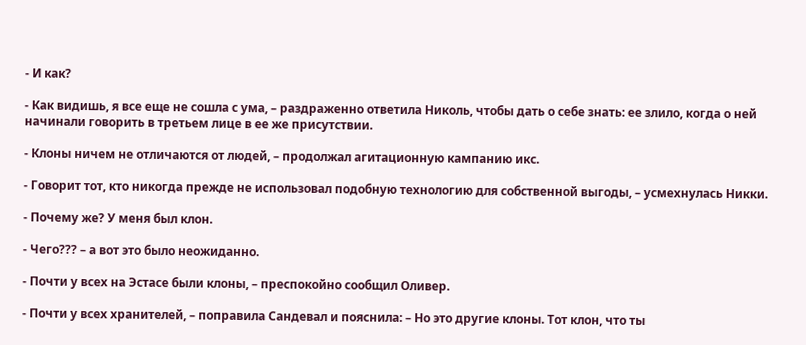- И как?

- Как видишь, я все еще не сошла с ума, – раздраженно ответила Николь, чтобы дать о себе знать: ее злило, когда о ней начинали говорить в третьем лице в ее же присутствии.

- Клоны ничем не отличаются от людей, – продолжал агитационную кампанию икс.

- Говорит тот, кто никогда прежде не использовал подобную технологию для собственной выгоды, – усмехнулась Никки.

- Почему же? У меня был клон.

- Чего??? – а вот это было неожиданно.

- Почти у всех на Эстасе были клоны, – преспокойно сообщил Оливер.

- Почти у всех хранителей, – поправила Сандевал и пояснила: – Но это другие клоны. Тот клон, что ты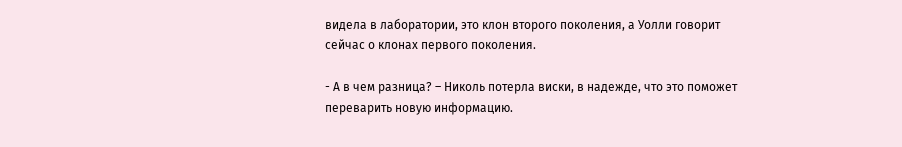видела в лаборатории, это клон второго поколения, а Уолли говорит сейчас о клонах первого поколения.

- А в чем разница? – Николь потерла виски, в надежде, что это поможет переварить новую информацию.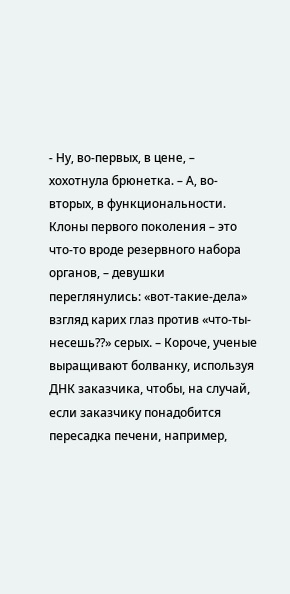- Ну, во-первых, в цене, – хохотнула брюнетка. – А, во-вторых, в функциональности. Клоны первого поколения – это что-то вроде резервного набора органов, – девушки переглянулись: «вот-такие-дела» взгляд карих глаз против «что-ты-несешь??» серых. – Короче, ученые выращивают болванку, используя ДНК заказчика, чтобы, на случай, если заказчику понадобится пересадка печени, например,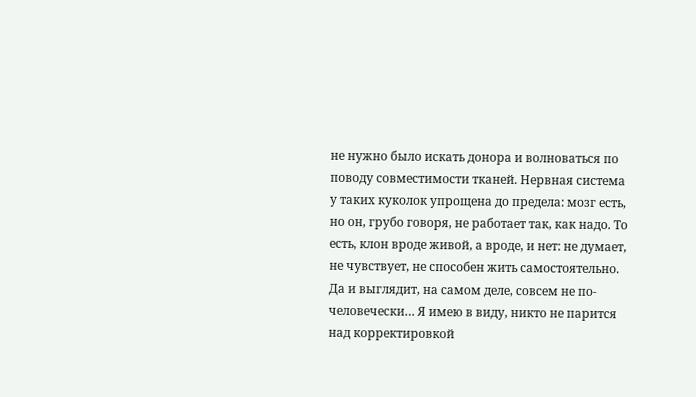не нужно было искать донора и волноваться по поводу совместимости тканей. Нервная система у таких куколок упрощена до предела: мозг есть, но он, грубо говоря, не работает так, как надо. То есть, клон вроде живой, а вроде, и нет: не думает, не чувствует, не способен жить самостоятельно. Да и выглядит, на самом деле, совсем не по-человечески… Я имею в виду, никто не парится над корректировкой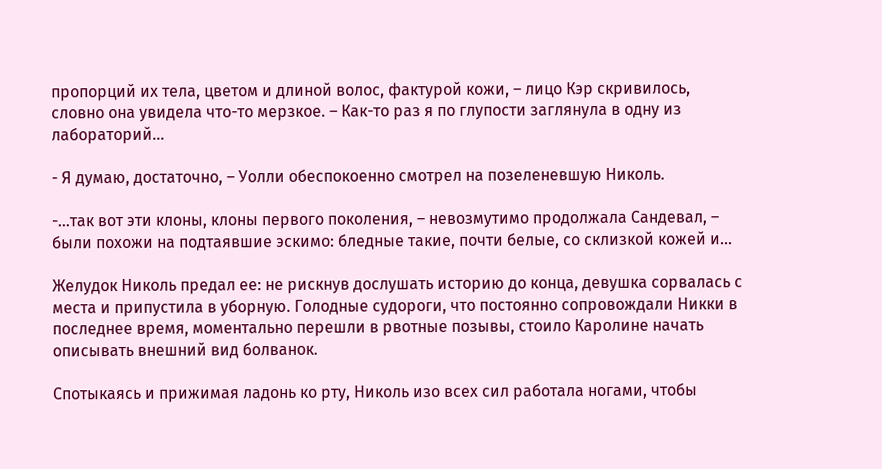пропорций их тела, цветом и длиной волос, фактурой кожи, – лицо Кэр скривилось, словно она увидела что-то мерзкое. – Как-то раз я по глупости заглянула в одну из лабораторий…

- Я думаю, достаточно, – Уолли обеспокоенно смотрел на позеленевшую Николь.

-…так вот эти клоны, клоны первого поколения, – невозмутимо продолжала Сандевал, – были похожи на подтаявшие эскимо: бледные такие, почти белые, со склизкой кожей и…

Желудок Николь предал ее: не рискнув дослушать историю до конца, девушка сорвалась с места и припустила в уборную. Голодные судороги, что постоянно сопровождали Никки в последнее время, моментально перешли в рвотные позывы, стоило Каролине начать описывать внешний вид болванок.

Спотыкаясь и прижимая ладонь ко рту, Николь изо всех сил работала ногами, чтобы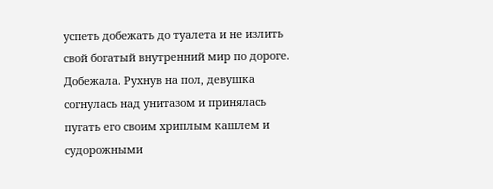успеть добежать до туалета и не излить свой богатый внутренний мир по дороге. Добежала. Рухнув на пол, девушка согнулась над унитазом и принялась пугать его своим хриплым кашлем и судорожными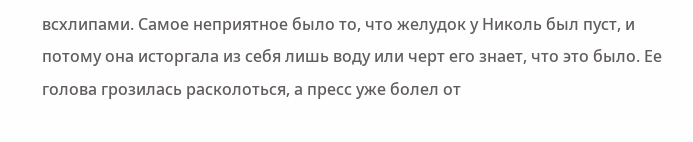всхлипами. Самое неприятное было то, что желудок у Николь был пуст, и потому она исторгала из себя лишь воду или черт его знает, что это было. Ее голова грозилась расколоться, а пресс уже болел от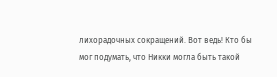лихорадочных сокращений. Вот ведь! Кто бы мог подумать, что Никки могла быть такой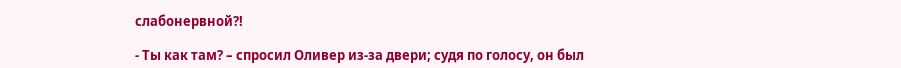слабонервной?!

- Ты как там? – спросил Оливер из-за двери; судя по голосу, он был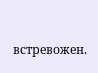встревожен.